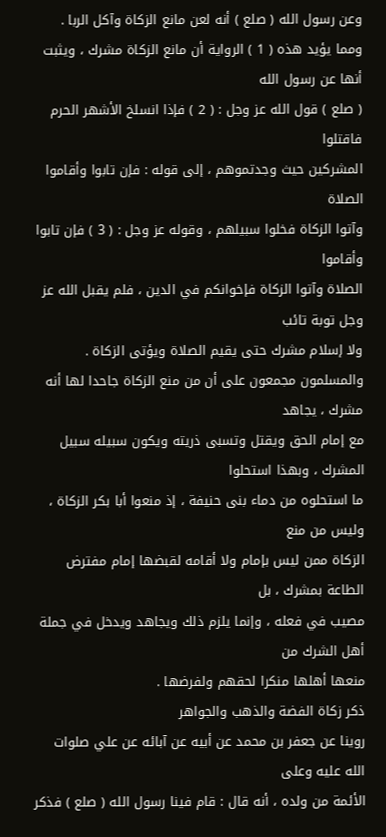وعن رسول الله ( صلع ) أنه لعن مانع الزكاة وآكل الربا .
ومما يؤيد هذه ( 1 ) الرواية أن مانع الزكاة مشرك ، ويثبت أنها عن رسول الله
( صلع ) قول الله عز وجل : ( 2 ) فإذا انسلخ الأشهر الحرم فاقتلوا
المشركين حيث وجدتموهم ، إلى قوله : فإن تابوا وأقاموا الصلاة
وآتوا الزكاة فخلوا سبيلهم ، وقوله عز وجل : ( 3 ) فإن تابوا وأقاموا
الصلاة وآتوا الزكاة فإخوانكم في الدين ، فلم يقبل الله عز وجل توبة تائب
ولا إسلام مشرك حتى يقيم الصلاة ويؤتى الزكاة .
والمسلمون مجمعون على أن من منع الزكاة جاحدا لها أنه مشرك ، يجاهد
مع إمام الحق ويقتل وتسبى ذريته ويكون سبيله سبيل المشرك ، وبهذا استحلوا
ما استحلوه من دماء بنى حنيفة ، إذ منعوا أبا بكر الزكاة ، وليس من منع
الزكاة ممن ليس بإمام ولا أقامه لقبضها إمام مفترض الطاعة بمشرك ، بل
مصيب في فعله ، وإنما يلزم ذلك ويجاهد ويدخل في جملة أهل الشرك من
منعها أهلها منكرا لحقهم ولفرضها .
ذكر زكاة الفضة والذهب والجواهر
روينا عن جعفر بن محمد عن أبيه عن آبائه عن علي صلوات الله عليه وعلى
الأئمة من ولده ، أنه قال : قام فينا رسول الله ( صلع ) فذكر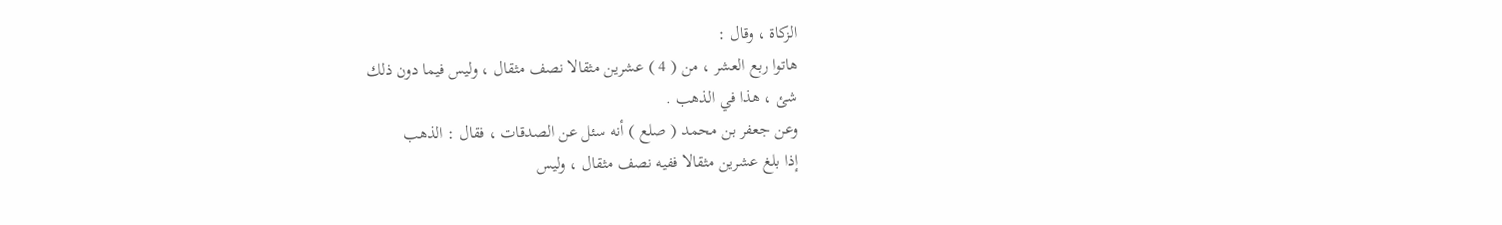الزكاة ، وقال :
هاتوا ربع العشر ، من ( 4 ) عشرين مثقالا نصف مثقال ، وليس فيما دون ذلك
شئ ، هذا في الذهب .
وعن جعفر بن محمد ( صلع ) أنه سئل عن الصدقات ، فقال : الذهب
إذا بلغ عشرين مثقالا ففيه نصف مثقال ، وليس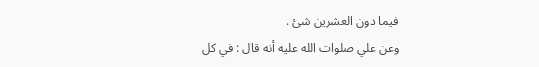فيما دون العشرين شئ .
وعن علي صلوات الله عليه أنه قال : في كل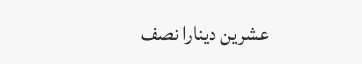عشرين دينارا نصف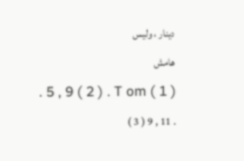دينار ، وليس
هامش
. 5 , 9 ( 2 ) . T om ( 1 )
. 11 , 9 ( 3 )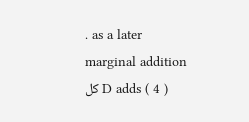. as a later marginal addition كل D adds ( 4 )